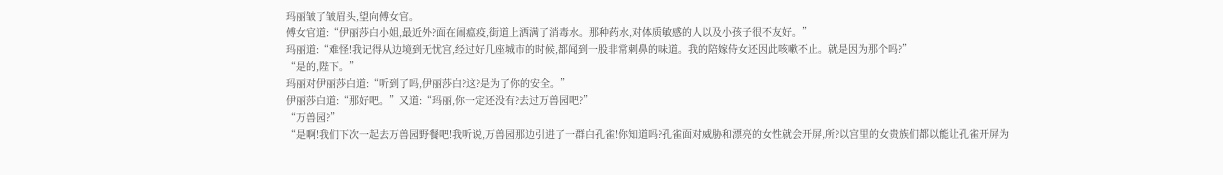玛丽皱了皱眉头,望向傅女官。
傅女官道:“伊丽莎白小姐,最近外?面在闹瘟疫,街道上洒满了消毒水。那种药水,对体质敏感的人以及小孩子很不友好。”
玛丽道:“难怪!我记得从边境到无忧宫,经过好几座城市的时候,都闻到一股非常刺鼻的味道。我的陪嫁侍女还因此咳嗽不止。就是因为那个吗?”
“是的,陛下。”
玛丽对伊丽莎白道:“听到了吗,伊丽莎白?这?是为了你的安全。”
伊丽莎白道:“那好吧。”又道:“玛丽,你一定还没有?去过万兽园吧?”
“万兽园?”
“是啊!我们下次一起去万兽园野餐吧!我听说,万兽园那边引进了一群白孔雀!你知道吗?孔雀面对威胁和漂亮的女性就会开屏,所?以宫里的女贵族们都以能让孔雀开屏为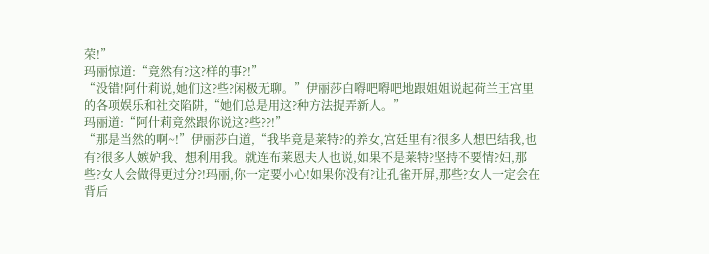荣!”
玛丽惊道:“竟然有?这?样的事?!”
“没错!阿什莉说,她们这?些?闲极无聊。”伊丽莎白嘚吧嘚吧地跟姐姐说起荷兰王宫里的各项娱乐和社交陷阱,“她们总是用这?种方法捉弄新人。”
玛丽道:“阿什莉竟然跟你说这?些??!”
“那是当然的啊~!”伊丽莎白道,“我毕竟是莱特?的养女,宫廷里有?很多人想巴结我,也有?很多人嫉妒我、想利用我。就连布莱恩夫人也说,如果不是莱特?坚持不要情?妇,那些?女人会做得更过分?!玛丽,你一定要小心!如果你没有?让孔雀开屏,那些?女人一定会在背后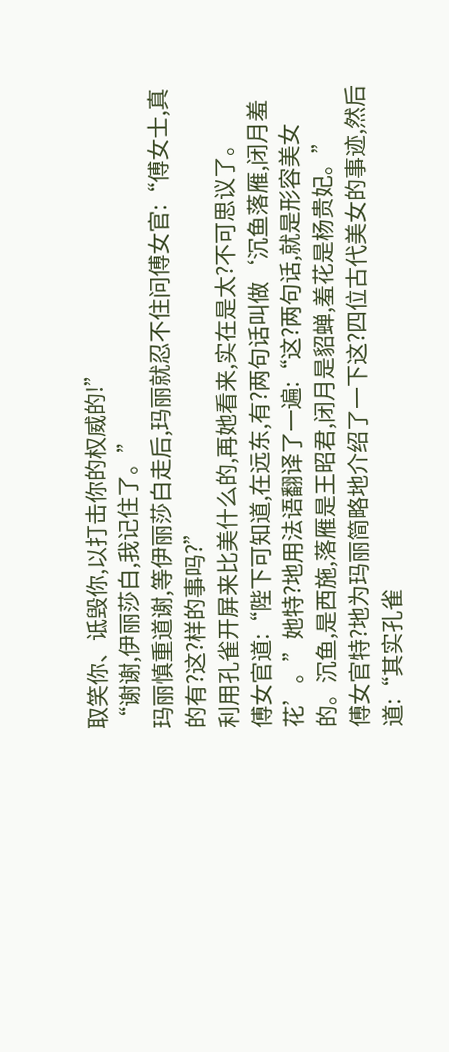取笑你、诋毁你,以打击你的权威的!”
“谢谢,伊丽莎白,我记住了。”
玛丽慎重道谢,等伊丽莎白走后,玛丽就忍不住问傅女官:“傅女士,真的有?这?样的事吗?”
利用孔雀开屏来比美什么的,再她看来,实在是太?不可思议了。
傅女官道:“陛下可知道,在远东,有?两句话叫做‘沉鱼落雁,闭月羞花’。”她特?地用法语翻译了一遍:“这?两句话,就是形容美女的。沉鱼,是西施,落雁是王昭君,闭月是貂蝉,羞花是杨贵妃。”
傅女官特?地为玛丽简略地介绍了一下这?四位古代美女的事迹,然后道:“其实孔雀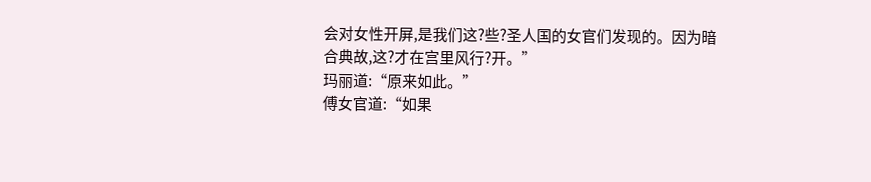会对女性开屏,是我们这?些?圣人国的女官们发现的。因为暗合典故,这?才在宫里风行?开。”
玛丽道:“原来如此。”
傅女官道:“如果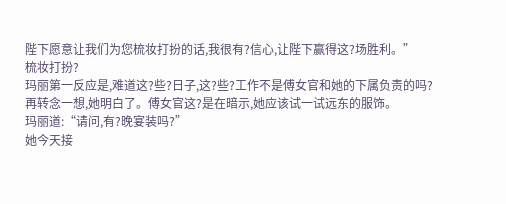陛下愿意让我们为您梳妆打扮的话,我很有?信心,让陛下赢得这?场胜利。”
梳妆打扮?
玛丽第一反应是,难道这?些?日子,这?些?工作不是傅女官和她的下属负责的吗?
再转念一想,她明白了。傅女官这?是在暗示,她应该试一试远东的服饰。
玛丽道:“请问,有?晚宴装吗?”
她今天接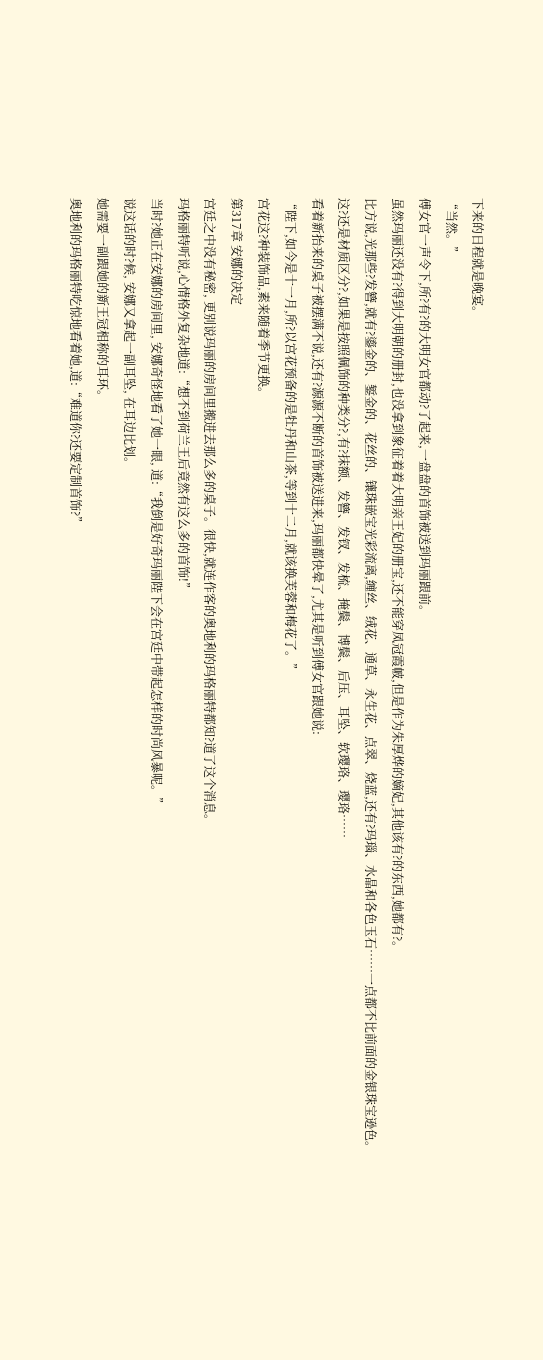下来的日程就是晚宴。
“当然。”
傅女官一声令下,所?有?的大明女官都动?了起来,一盘盘的首饰被送到玛丽跟前。
虽然玛丽还没有?得到大明朝的册封,也没拿到象征着着大明亲王妃的册宝,还不能穿凤冠霞帔,但是作为朱厚烨的嫡妃,其他该有?的东西,她都有?。
比方说,光那些?发簪,就有?鎏金的、錾金的、花丝的、镶珠嵌宝光彩流离,缠丝、绒花、通草、永生花、点翠、烧蓝,还有?玛瑙、水晶和各色玉石……一点都不比前面的金银珠宝逊色。
这?还是材质区分?,如果是按照佩饰的种类分?,有?抹额、发簪、发钗、发梳、掩鬓、博鬓、后压、耳坠、软璎珞、璎珞……
看着新抬来的桌子被摆满不说,还有?源源不断的首饰被送进来,玛丽都快晕了,尤其是听到傅女官跟她说:
“陛下,如今是十一月,所?以宫花预备的是牡丹和山茶,等到十二月,就该换芙蓉和梅花了。”
宫花这?种装饰品,素来随着季节更换。
第317章 安娜的决定
宫廷之中没有秘密, 更别说玛丽的房间里搬进去那么多的桌子。很快,就连作客的奥地利的玛格丽特都知?道了这个消息。
玛格丽特听说,心情格外复杂地道:“想不到荷兰王后竟然有这么多的首饰!”
当时?她正在安娜的房间里, 安娜奇怪地看了她一眼, 道:“我倒是好奇玛丽陛下会在宫廷中带起怎样的时尚风暴呢。”
说这话的时?候, 安娜又拿起一副耳坠, 在耳边比划。
她需要一副跟她的新王冠相称的耳环。
奥地利的玛格丽特吃惊地看着她,道:“难道你?还要定制首饰?”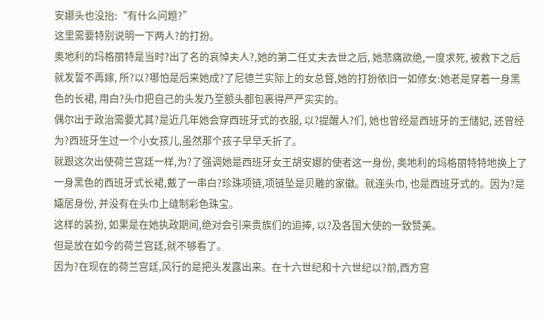安娜头也没抬:“有什么问题?”
这里需要特别说明一下两人?的打扮。
奥地利的玛格丽特是当时?出了名的哀悼夫人?,她的第二任丈夫去世之后, 她悲痛欲绝,一度求死, 被救下之后就发誓不再嫁, 所?以?哪怕是后来她成?了尼德兰实际上的女总督,她的打扮依旧一如修女:她老是穿着一身黑色的长裙, 用白?头巾把自己的头发乃至额头都包裹得严严实实的。
偶尔出于政治需要尤其?是近几年她会穿西班牙式的衣服, 以?提醒人?们, 她也曾经是西班牙的王储妃, 还曾经为?西班牙生过一个小女孩儿,虽然那个孩子早早夭折了。
就跟这次出使荷兰宫廷一样,为?了强调她是西班牙女王胡安娜的使者这一身份, 奥地利的玛格丽特特地换上了一身黑色的西班牙式长裙,戴了一串白?珍珠项链,项链坠是贝雕的家徽。就连头巾, 也是西班牙式的。因为?是孀居身份, 并没有在头巾上缝制彩色珠宝。
这样的装扮, 如果是在她执政期间,绝对会引来贵族们的追捧, 以?及各国大使的一致赞美。
但是放在如今的荷兰宫廷,就不够看了。
因为?在现在的荷兰宫廷,风行的是把头发露出来。在十六世纪和十六世纪以?前,西方宫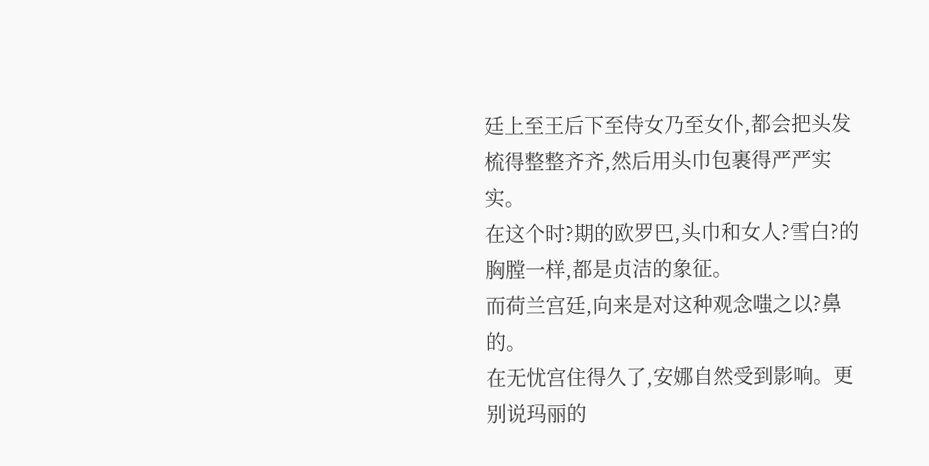廷上至王后下至侍女乃至女仆,都会把头发梳得整整齐齐,然后用头巾包裹得严严实实。
在这个时?期的欧罗巴,头巾和女人?雪白?的胸膛一样,都是贞洁的象征。
而荷兰宫廷,向来是对这种观念嗤之以?鼻的。
在无忧宫住得久了,安娜自然受到影响。更别说玛丽的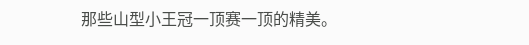那些山型小王冠一顶赛一顶的精美。